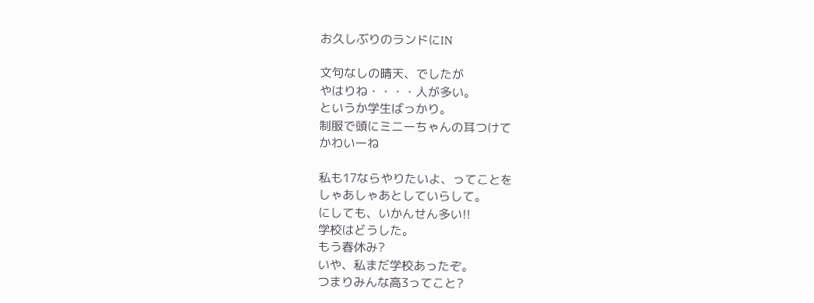お久しぶりのランドにIN

文句なしの晴天、でしたが
やはりね・・・・人が多い。
というか学生ばっかり。
制服で頭にミニーちゃんの耳つけて
かわいーね

私も17ならやりたいよ、ってことを
しゃあしゃあとしていらして。
にしても、いかんせん多い!!
学校はどうした。
もう春休み?
いや、私まだ学校あったぞ。
つまりみんな高3ってこと?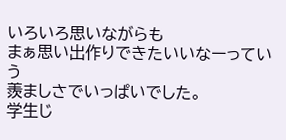いろいろ思いながらも
まぁ思い出作りできたいいなーっていう
羨ましさでいっぱいでした。
学生じ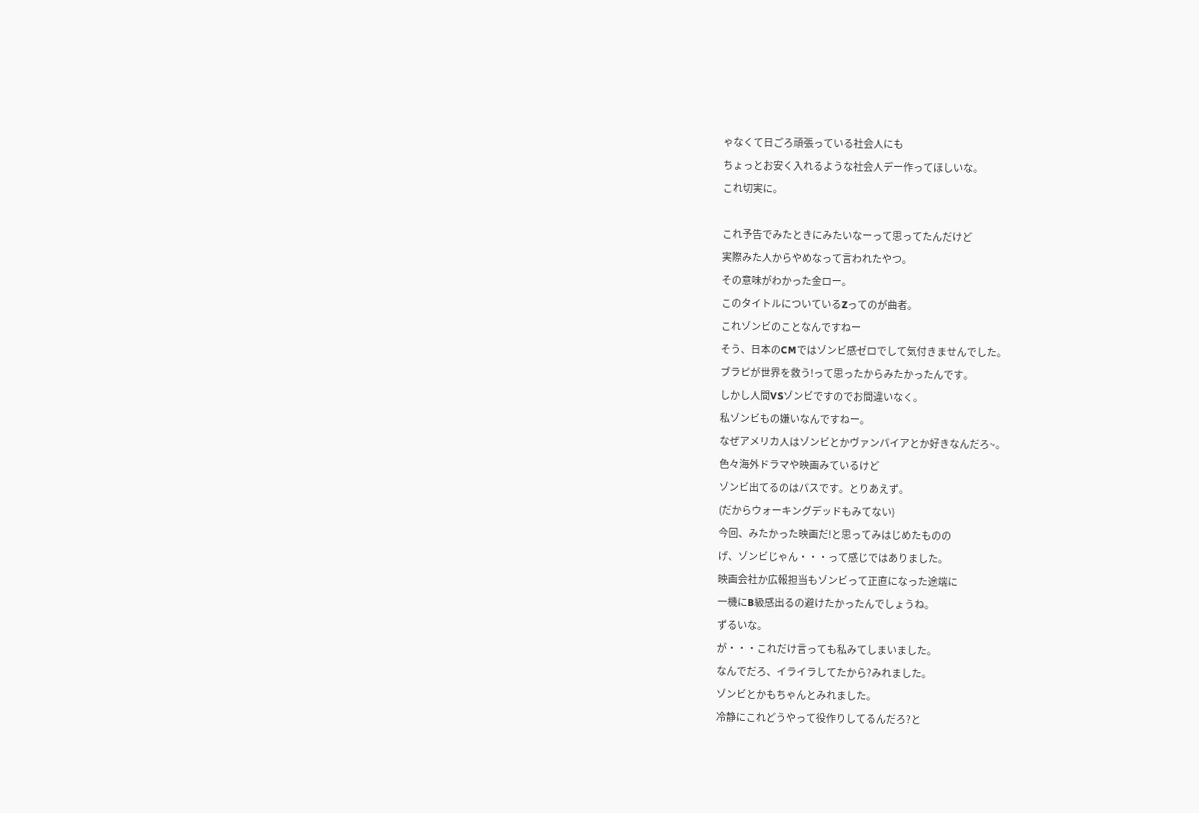ゃなくて日ごろ頑張っている社会人にも
ちょっとお安く入れるような社会人デー作ってほしいな。
これ切実に。

これ予告でみたときにみたいなーって思ってたんだけど
実際みた人からやめなって言われたやつ。
その意味がわかった金ロー。
このタイトルについているZってのが曲者。
これゾンビのことなんですねー
そう、日本のCMではゾンビ感ゼロでして気付きませんでした。
ブラピが世界を救う!って思ったからみたかったんです。
しかし人間VSゾンビですのでお間違いなく。
私ゾンビもの嫌いなんですねー。
なぜアメリカ人はゾンビとかヴァンパイアとか好きなんだろ~。
色々海外ドラマや映画みているけど
ゾンビ出てるのはパスです。とりあえず。
(だからウォーキングデッドもみてない)
今回、みたかった映画だ!と思ってみはじめたものの
げ、ゾンビじゃん・・・って感じではありました。
映画会社か広報担当もゾンビって正直になった途端に
一機にB級感出るの避けたかったんでしょうね。
ずるいな。
が・・・これだけ言っても私みてしまいました。
なんでだろ、イライラしてたから?みれました。
ゾンビとかもちゃんとみれました。
冷静にこれどうやって役作りしてるんだろ?と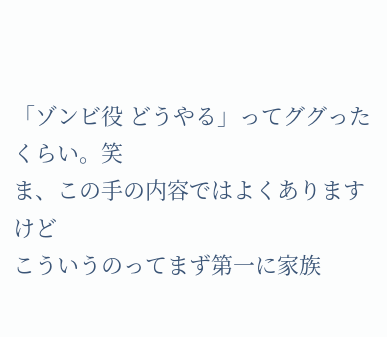「ゾンビ役 どうやる」ってググったくらい。笑
ま、この手の内容ではよくありますけど
こういうのってまず第一に家族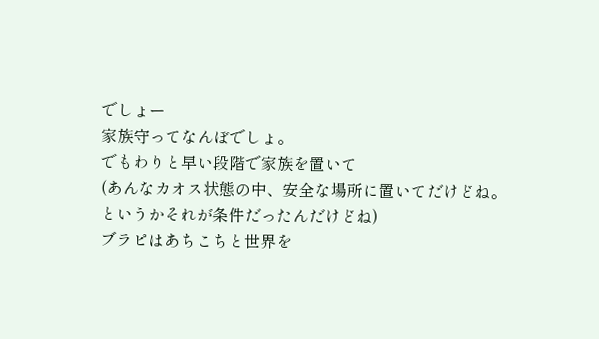でしょー
家族守ってなんぼでしょ。
でもわりと早い段階で家族を置いて
(あんなカオス状態の中、安全な場所に置いてだけどね。
というかそれが条件だったんだけどね)
ブラピはあちこちと世界を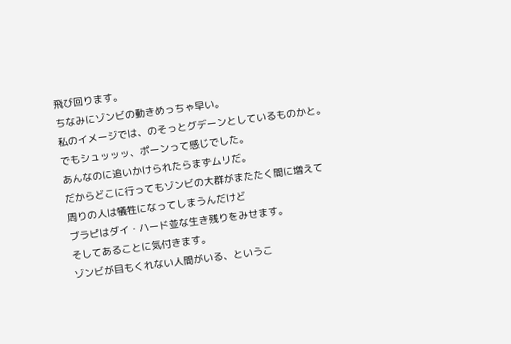飛び回ります。
ちなみにゾンビの動きめっちゃ早い。
私のイメージでは、のそっとグデーンとしているものかと。
でもシュッッッ、ポーンって感じでした。
あんなのに追いかけられたらまずムリだ。
だからどこに行ってもゾンビの大群がまたたく間に増えて
周りの人は犠牲になってしまうんだけど
ブラピはダイ・ハード並な生き残りをみせます。
そしてあることに気付きます。
ゾンビが目もくれない人間がいる、というこ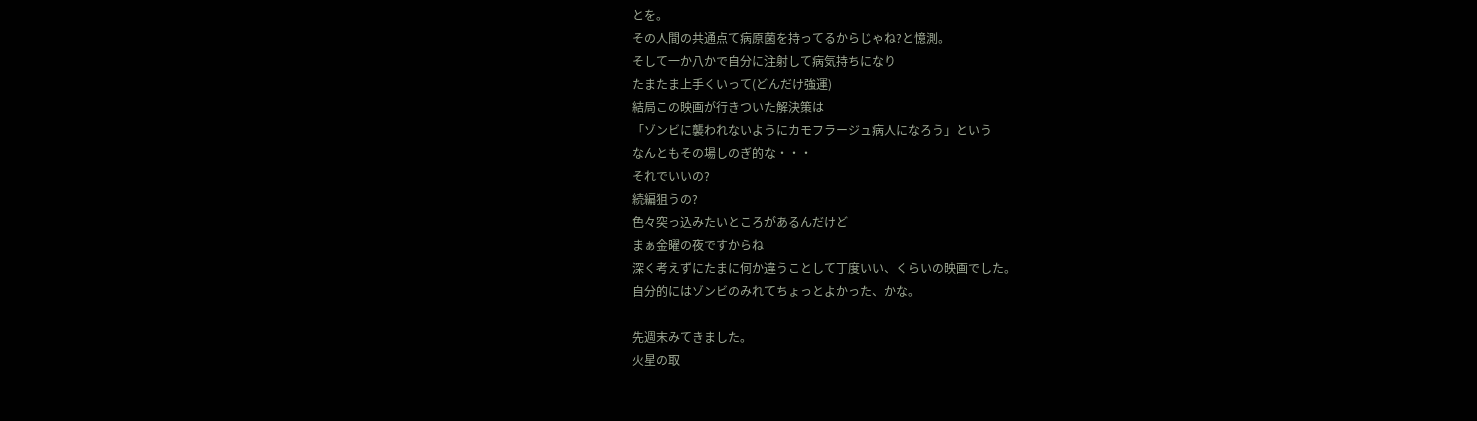とを。
その人間の共通点て病原菌を持ってるからじゃね?と憶測。
そして一か八かで自分に注射して病気持ちになり
たまたま上手くいって(どんだけ強運)
結局この映画が行きついた解決策は
「ゾンビに襲われないようにカモフラージュ病人になろう」という
なんともその場しのぎ的な・・・
それでいいの?
続編狙うの?
色々突っ込みたいところがあるんだけど
まぁ金曜の夜ですからね
深く考えずにたまに何か違うことして丁度いい、くらいの映画でした。
自分的にはゾンビのみれてちょっとよかった、かな。

先週末みてきました。
火星の取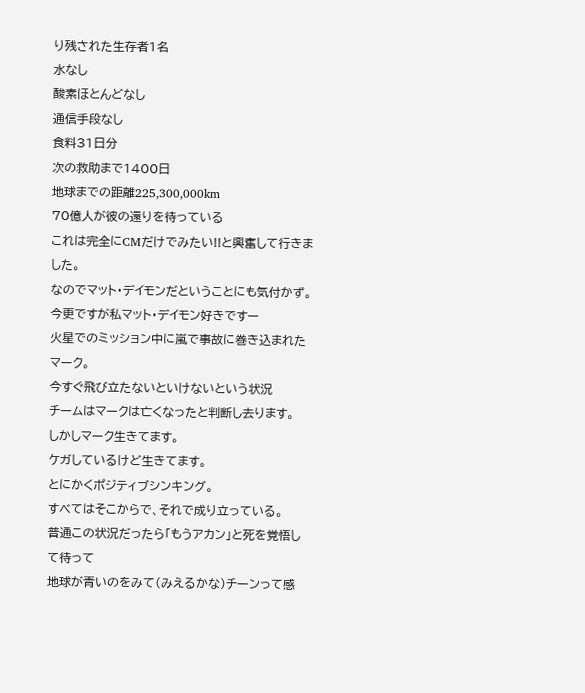り残された生存者1名
水なし
酸素ほとんどなし
通信手段なし
食料31日分
次の救助まで1400日
地球までの距離225,300,000km
70億人が彼の還りを待っている
これは完全にCMだけでみたい!!と興奮して行きました。
なのでマット・デイモンだということにも気付かず。
今更ですが私マット・デイモン好きですー
火星でのミッション中に嵐で事故に巻き込まれたマーク。
今すぐ飛び立たないといけないという状況
チームはマークは亡くなったと判断し去ります。
しかしマーク生きてます。
ケガしているけど生きてます。
とにかくポジティブシンキング。
すべてはそこからで、それで成り立っている。
普通この状況だったら「もうアカン」と死を覚悟して待って
地球が青いのをみて(みえるかな)チーンって感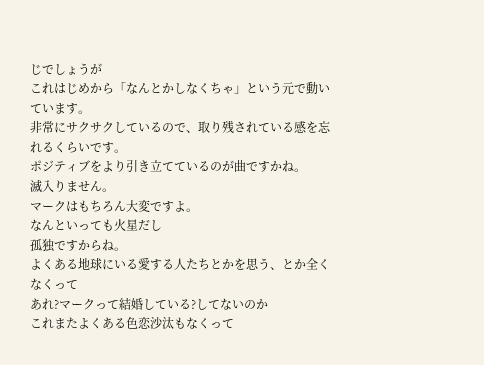じでしょうが
これはじめから「なんとかしなくちゃ」という元で動いています。
非常にサクサクしているので、取り残されている感を忘れるくらいです。
ポジティブをより引き立てているのが曲ですかね。
滅入りません。
マークはもちろん大変ですよ。
なんといっても火星だし
孤独ですからね。
よくある地球にいる愛する人たちとかを思う、とか全くなくって
あれ?マークって結婚している?してないのか
これまたよくある色恋沙汰もなくって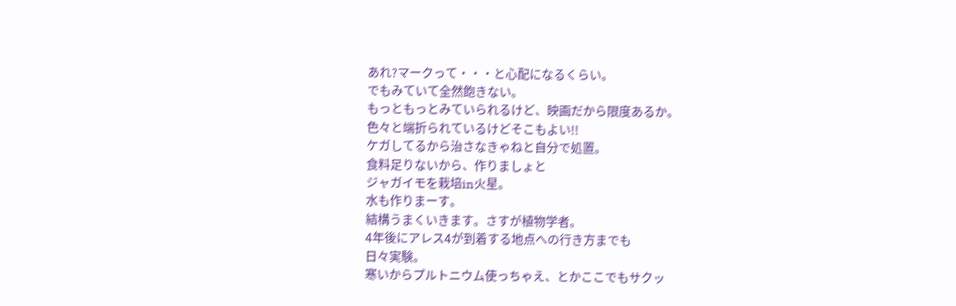あれ?マークって・・・と心配になるくらい。
でもみていて全然飽きない。
もっともっとみていられるけど、映画だから限度あるか。
色々と端折られているけどそこもよい!!
ケガしてるから治さなきゃねと自分で処置。
食料足りないから、作りましょと
ジャガイモを栽培in火星。
水も作りまーす。
結構うまくいきます。さすが植物学者。
4年後にアレス4が到着する地点への行き方までも
日々実験。
寒いからプルトニウム使っちゃえ、とかここでもサクッ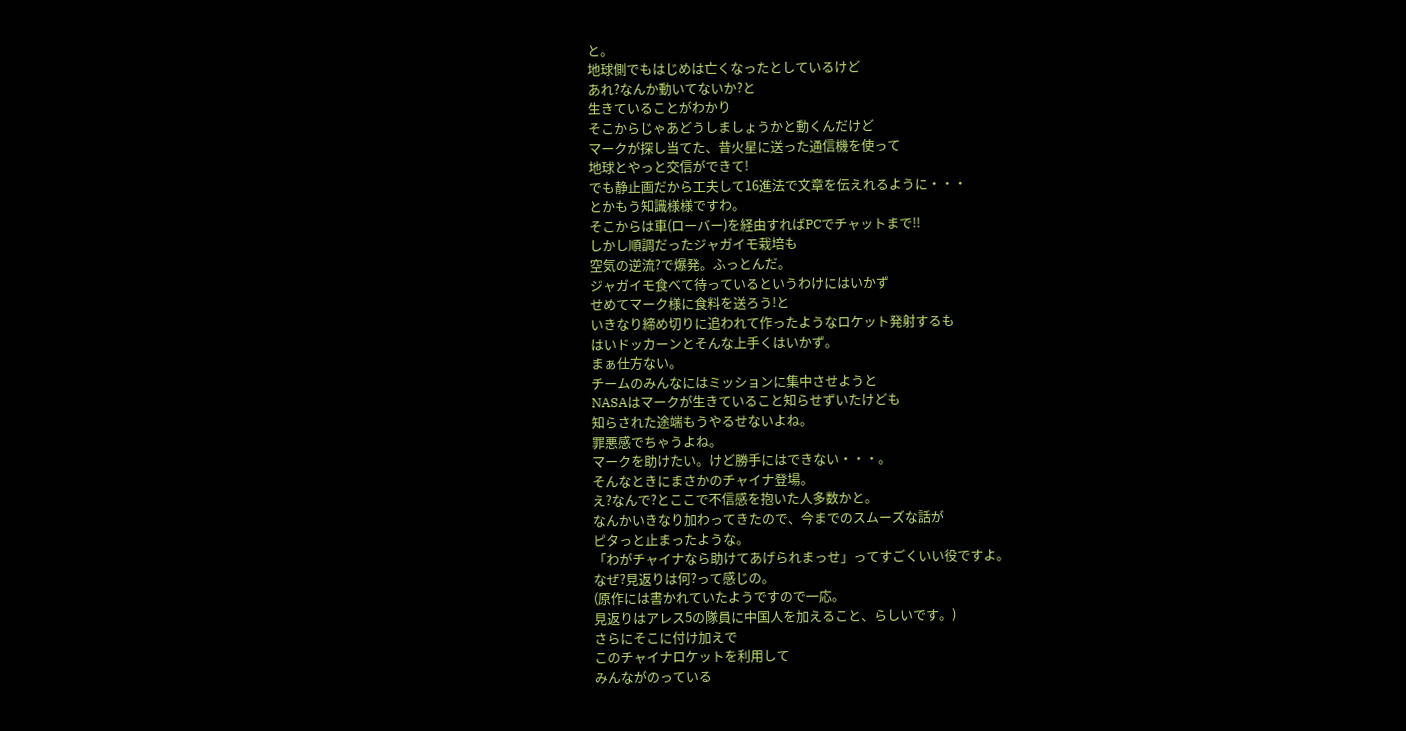と。
地球側でもはじめは亡くなったとしているけど
あれ?なんか動いてないか?と
生きていることがわかり
そこからじゃあどうしましょうかと動くんだけど
マークが探し当てた、昔火星に送った通信機を使って
地球とやっと交信ができて!
でも静止画だから工夫して16進法で文章を伝えれるように・・・
とかもう知識様様ですわ。
そこからは車(ローバー)を経由すればPCでチャットまで!!
しかし順調だったジャガイモ栽培も
空気の逆流?で爆発。ふっとんだ。
ジャガイモ食べて待っているというわけにはいかず
せめてマーク様に食料を送ろう!と
いきなり締め切りに追われて作ったようなロケット発射するも
はいドッカーンとそんな上手くはいかず。
まぁ仕方ない。
チームのみんなにはミッションに集中させようと
NASAはマークが生きていること知らせずいたけども
知らされた途端もうやるせないよね。
罪悪感でちゃうよね。
マークを助けたい。けど勝手にはできない・・・。
そんなときにまさかのチャイナ登場。
え?なんで?とここで不信感を抱いた人多数かと。
なんかいきなり加わってきたので、今までのスムーズな話が
ピタっと止まったような。
「わがチャイナなら助けてあげられまっせ」ってすごくいい役ですよ。
なぜ?見返りは何?って感じの。
(原作には書かれていたようですので一応。
見返りはアレス5の隊員に中国人を加えること、らしいです。)
さらにそこに付け加えで
このチャイナロケットを利用して
みんながのっている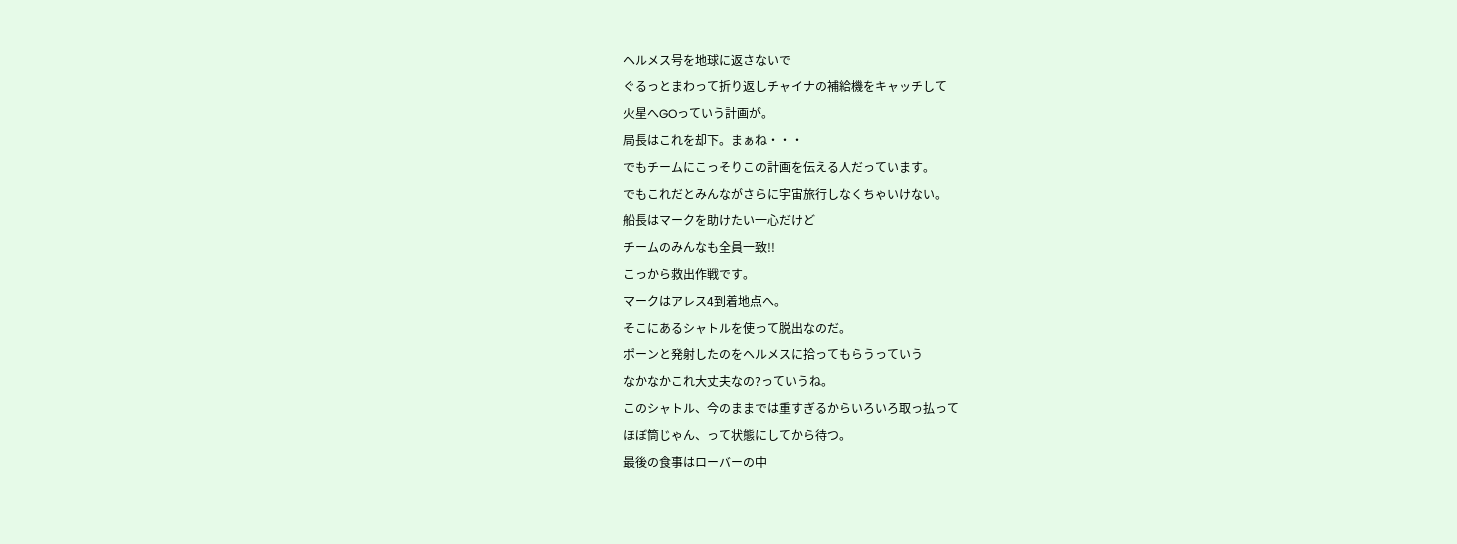ヘルメス号を地球に返さないで
ぐるっとまわって折り返しチャイナの補給機をキャッチして
火星へGOっていう計画が。
局長はこれを却下。まぁね・・・
でもチームにこっそりこの計画を伝える人だっています。
でもこれだとみんながさらに宇宙旅行しなくちゃいけない。
船長はマークを助けたい一心だけど
チームのみんなも全員一致!!
こっから救出作戦です。
マークはアレス4到着地点へ。
そこにあるシャトルを使って脱出なのだ。
ポーンと発射したのをヘルメスに拾ってもらうっていう
なかなかこれ大丈夫なの?っていうね。
このシャトル、今のままでは重すぎるからいろいろ取っ払って
ほぼ筒じゃん、って状態にしてから待つ。
最後の食事はローバーの中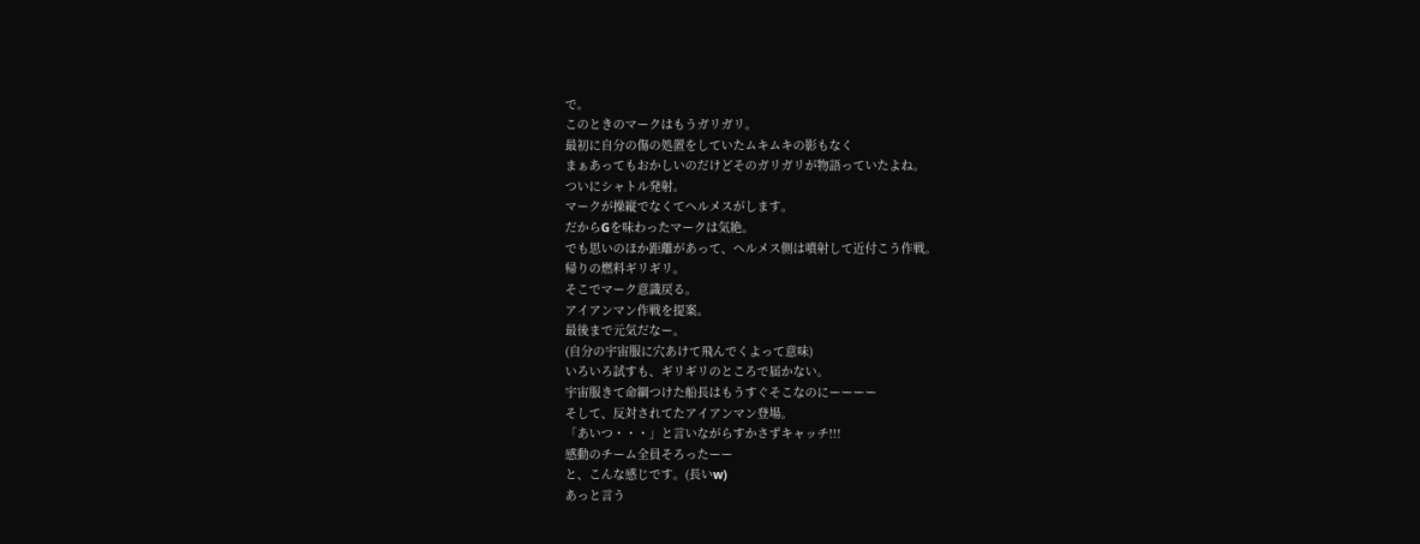で。
このときのマークはもうガリガリ。
最初に自分の傷の処置をしていたムキムキの影もなく
まぁあってもおかしいのだけどそのガリガリが物語っていたよね。
ついにシャトル発射。
マークが操縦でなくてヘルメスがします。
だからGを味わったマークは気絶。
でも思いのほか距離があって、ヘルメス側は噴射して近付こう作戦。
帰りの燃料ギリギリ。
そこでマーク意識戻る。
アイアンマン作戦を提案。
最後まで元気だなー。
(自分の宇宙服に穴あけて飛んでくよって意味)
いろいろ試すも、ギリギリのところで届かない。
宇宙服きて命綱つけた船長はもうすぐそこなのにーーーー
そして、反対されてたアイアンマン登場。
「あいつ・・・」と言いながらすかさずキャッチ!!!
感動のチーム全員そろったーー
と、こんな感じです。(長いw)
あっと言う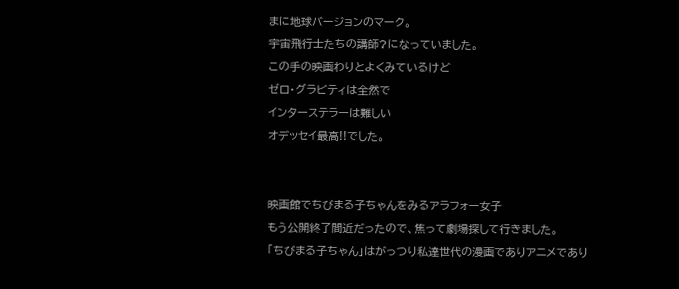まに地球バージョンのマーク。
宇宙飛行士たちの講師?になっていました。
この手の映画わりとよくみているけど
ゼロ・グラビティは全然で
インターステラーは難しい
オデッセイ最高!!でした。


映画館でちびまる子ちゃんをみるアラフォー女子
もう公開終了間近だったので、焦って劇場探して行きました。
「ちびまる子ちゃん」はがっつり私達世代の漫画でありアニメであり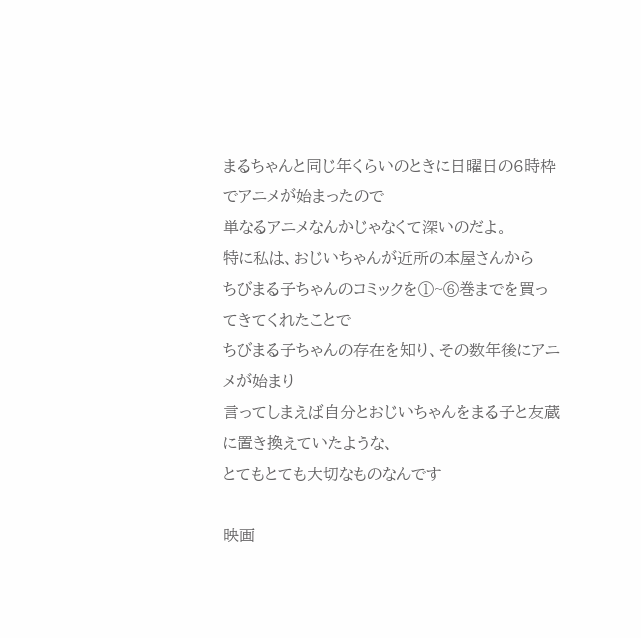まるちゃんと同じ年くらいのときに日曜日の6時枠でアニメが始まったので
単なるアニメなんかじゃなくて深いのだよ。
特に私は、おじいちゃんが近所の本屋さんから
ちびまる子ちゃんのコミックを①~⑥巻までを買ってきてくれたことで
ちびまる子ちゃんの存在を知り、その数年後にアニメが始まり
言ってしまえば自分とおじいちゃんをまる子と友蔵に置き換えていたような、
とてもとても大切なものなんです

映画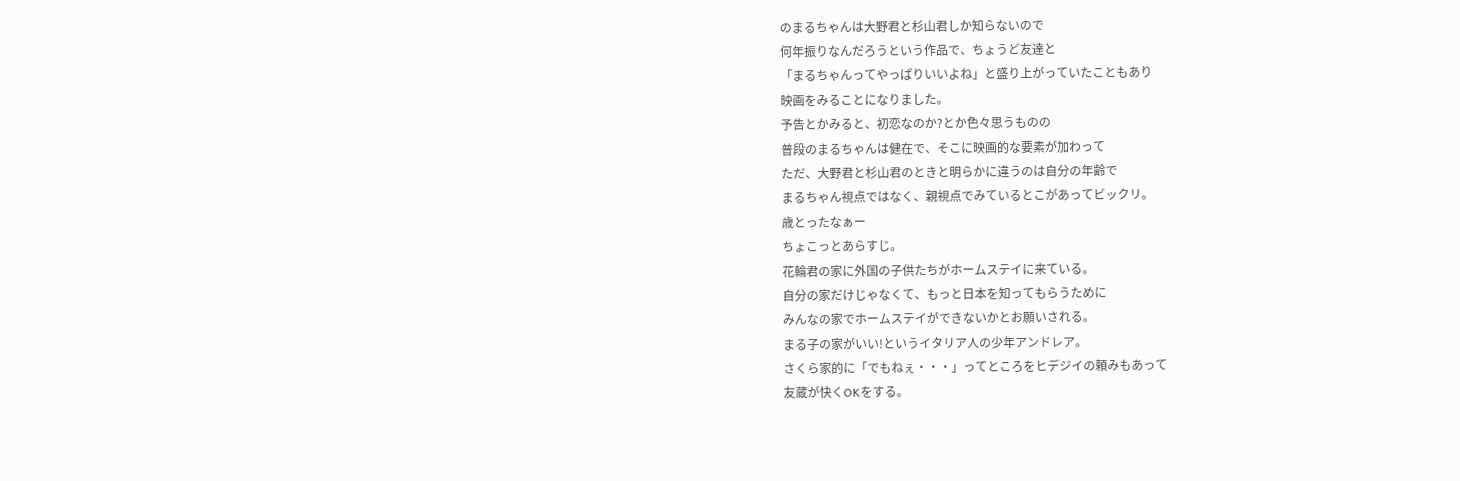のまるちゃんは大野君と杉山君しか知らないので
何年振りなんだろうという作品で、ちょうど友達と
「まるちゃんってやっぱりいいよね」と盛り上がっていたこともあり
映画をみることになりました。
予告とかみると、初恋なのか?とか色々思うものの
普段のまるちゃんは健在で、そこに映画的な要素が加わって
ただ、大野君と杉山君のときと明らかに違うのは自分の年齢で
まるちゃん視点ではなく、親視点でみているとこがあってビックリ。
歳とったなぁー
ちょこっとあらすじ。
花輪君の家に外国の子供たちがホームステイに来ている。
自分の家だけじゃなくて、もっと日本を知ってもらうために
みんなの家でホームステイができないかとお願いされる。
まる子の家がいい!というイタリア人の少年アンドレア。
さくら家的に「でもねぇ・・・」ってところをヒデジイの頼みもあって
友蔵が快くOKをする。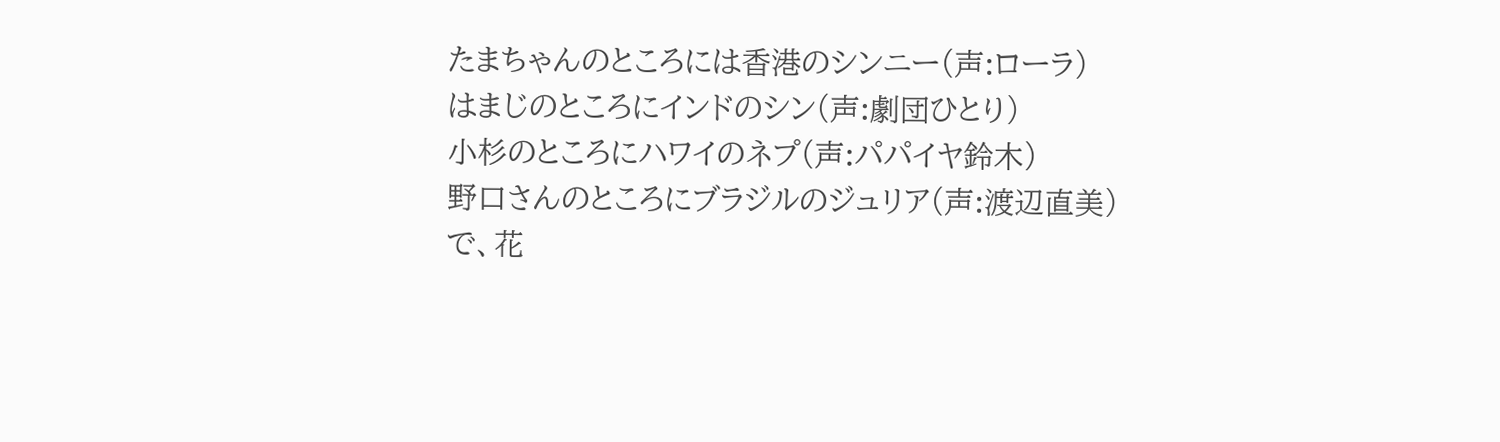たまちゃんのところには香港のシンニー(声:ローラ)
はまじのところにインドのシン(声:劇団ひとり)
小杉のところにハワイのネプ(声:パパイヤ鈴木)
野口さんのところにブラジルのジュリア(声:渡辺直美)
で、花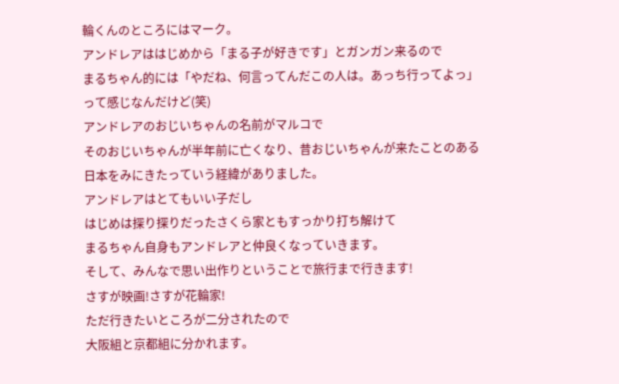輪くんのところにはマーク。
アンドレアははじめから「まる子が好きです」とガンガン来るので
まるちゃん的には「やだね、何言ってんだこの人は。あっち行ってよっ」
って感じなんだけど(笑)
アンドレアのおじいちゃんの名前がマルコで
そのおじいちゃんが半年前に亡くなり、昔おじいちゃんが来たことのある
日本をみにきたっていう経緯がありました。
アンドレアはとてもいい子だし
はじめは探り探りだったさくら家ともすっかり打ち解けて
まるちゃん自身もアンドレアと仲良くなっていきます。
そして、みんなで思い出作りということで旅行まで行きます!
さすが映画!さすが花輪家!
ただ行きたいところが二分されたので
大阪組と京都組に分かれます。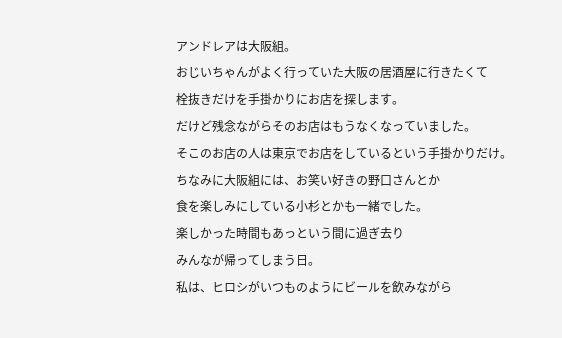アンドレアは大阪組。
おじいちゃんがよく行っていた大阪の居酒屋に行きたくて
栓抜きだけを手掛かりにお店を探します。
だけど残念ながらそのお店はもうなくなっていました。
そこのお店の人は東京でお店をしているという手掛かりだけ。
ちなみに大阪組には、お笑い好きの野口さんとか
食を楽しみにしている小杉とかも一緒でした。
楽しかった時間もあっという間に過ぎ去り
みんなが帰ってしまう日。
私は、ヒロシがいつものようにビールを飲みながら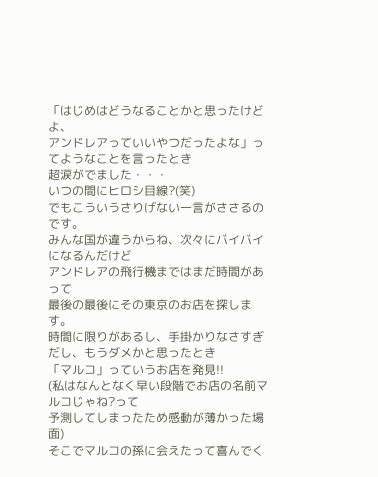「はじめはどうなることかと思ったけどよ、
アンドレアっていいやつだったよな」ってようなことを言ったとき
超涙がでました・・・
いつの間にヒロシ目線?(笑)
でもこういうさりげない一言がささるのです。
みんな国が違うからね、次々にバイバイになるんだけど
アンドレアの飛行機まではまだ時間があって
最後の最後にその東京のお店を探します。
時間に限りがあるし、手掛かりなさすぎだし、もうダメかと思ったとき
「マルコ」っていうお店を発見!!
(私はなんとなく早い段階でお店の名前マルコじゃね?って
予測してしまったため感動が薄かった場面)
そこでマルコの孫に会えたって喜んでく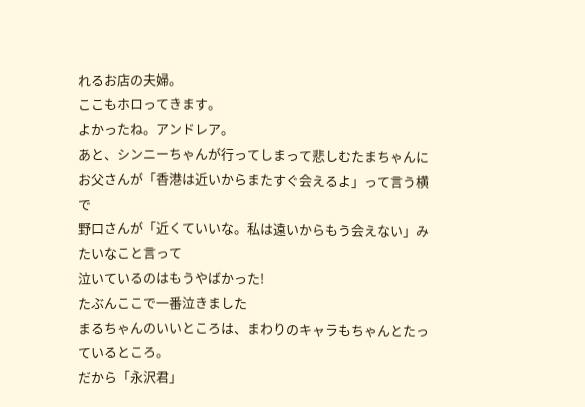れるお店の夫婦。
ここもホロってきます。
よかったね。アンドレア。
あと、シンニーちゃんが行ってしまって悲しむたまちゃんに
お父さんが「香港は近いからまたすぐ会えるよ」って言う横で
野口さんが「近くていいな。私は遠いからもう会えない」みたいなこと言って
泣いているのはもうやばかった!
たぶんここで一番泣きました
まるちゃんのいいところは、まわりのキャラもちゃんとたっているところ。
だから「永沢君」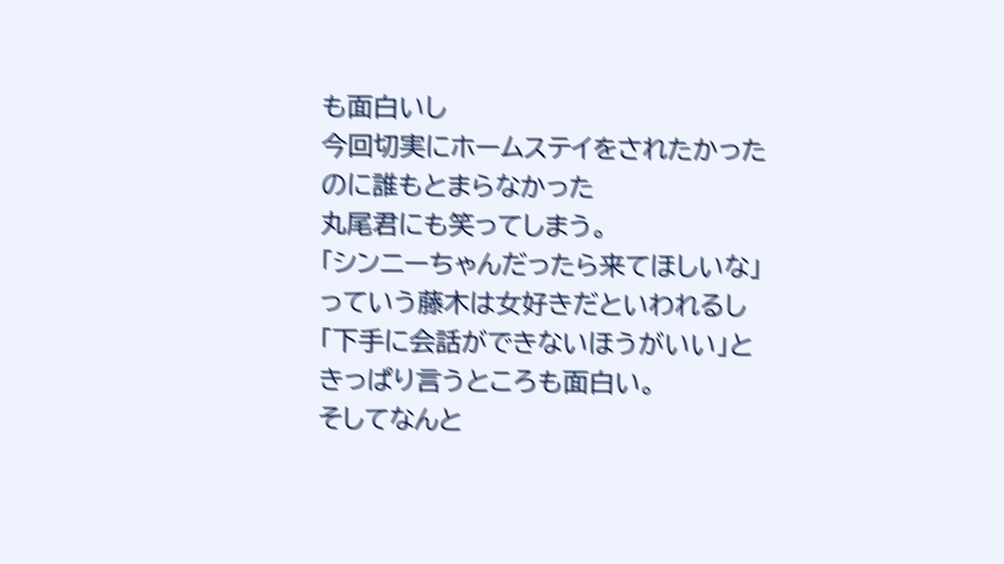も面白いし
今回切実にホームステイをされたかったのに誰もとまらなかった
丸尾君にも笑ってしまう。
「シンニーちゃんだったら来てほしいな」っていう藤木は女好きだといわれるし
「下手に会話ができないほうがいい」ときっぱり言うところも面白い。
そしてなんと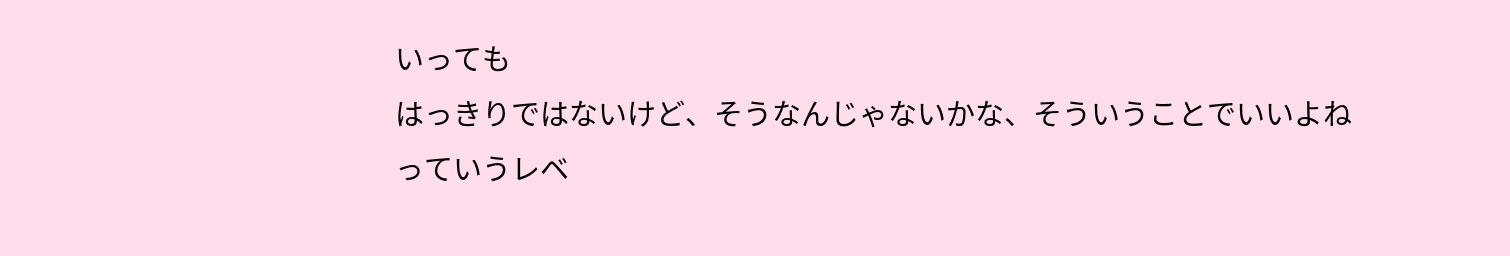いっても
はっきりではないけど、そうなんじゃないかな、そういうことでいいよね
っていうレベ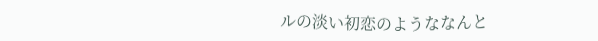ルの淡い初恋のようななんと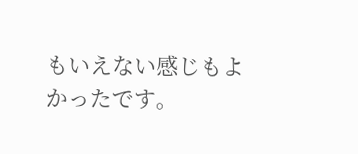もいえない感じもよかったです。